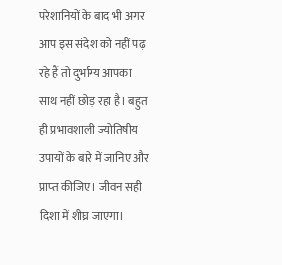परेशानियों के बाद भी अगर आप इस संदेश को नहीं पढ़ रहे हैं तो दुर्भाग्‍य आपका साथ नहीं छोड़ रहा है। बहुत ही प्रभावशाली ज्‍योतिषीय उपायों के बारे में जानिए और प्राप्‍त कीजिए। जीवन सही दिशा में शीघ्र जाएगा।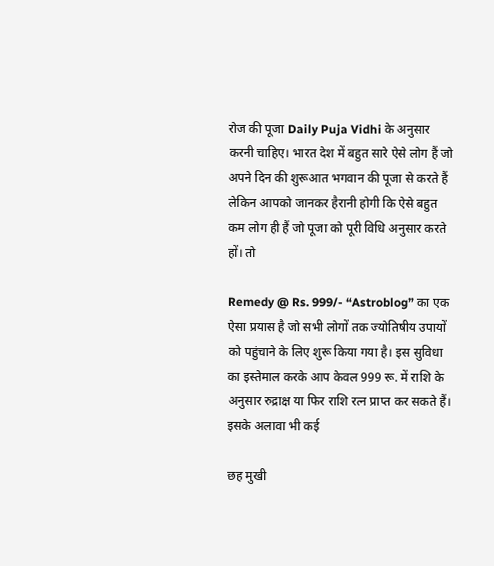रोज की पूजा Daily Puja Vidhi के अनुसार करनी चाहिए। भारत देश में बहुत सारे ऐसे लोग हैं जो अपने दिन की शुरूआत भगवान की पूजा से करते हैं लेकिन आपको जानकर हैरानी होगी कि ऐसे बहुत कम लोग ही हैं जो पूजा को पूरी विधि अनुसार करते हों। तो

Remedy @ Rs. 999/- “Astroblog” का एक ऐसा प्रयास है जो सभी लोगों तक ज्‍योतिषीय उपायों को पहुंचाने के लिए शुरू किया गया है। इस सुविधा का इस्‍तेमाल करके आप केवल 999 रू. में राशि के अनुसार रुद्राक्ष या फिर राशि रत्‍न प्राप्‍त कर सकते हैं। इसके अलावा भी कई

छह मुखी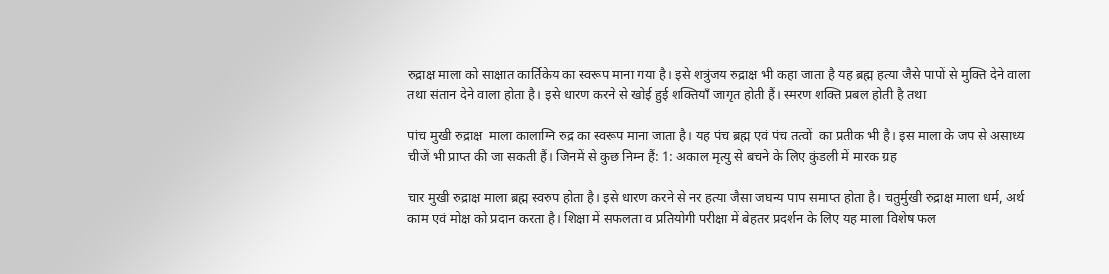रुद्राक्ष माला को साक्षात कार्तिकेय का स्वरूप माना गया है। इसे शत्रुंजय रुद्राक्ष भी कहा जाता है यह ब्रह्म हत्या जैसे पापों से मुक्ति देने वाला तथा संतान देने वाला होता है। इसे धारण करने से खोई हुई शक्तियाँ जागृत होती हैं। स्मरण शक्ति प्रबल होती है तथा

पांच मुखी रुद्राक्ष  माला कालाग्नि रुद्र का स्वरूप माना जाता है। यह पंच ब्रह्म एवं पंच तत्वों  का प्रतीक भी है। इस माला के जप से असाध्‍य चीजें भी प्राप्‍त की जा सकती हैं। जिनमें से कुछ निम्‍न हैं: 1: अकाल मृत्यु से बचने के लिए कुंडली में मारक ग्रह

चार मुखी रुद्राक्ष माला ब्रह्म स्वरुप होता है। इसे धारण करने से नर हत्या जैसा जघन्य पाप समाप्त होता है। चतुर्मुखी रुद्राक्ष माला धर्म, अर्थ काम एवं मोक्ष को प्रदान करता है। शिक्षा में सफलता व प्रतियोगी परीक्षा में बेहतर प्रदर्शन के लिए यह माला विशेष फल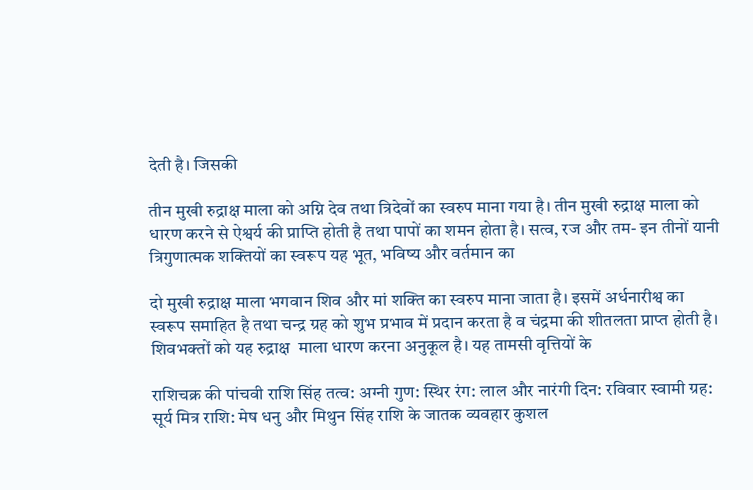देती है। जिसकी

तीन मुखी रुद्राक्ष माला को अग्नि देव तथा त्रिदेवों का स्वरुप माना गया है। तीन मुखी रुद्राक्ष माला को धारण करने से ऐश्वर्य की प्राप्ति होती है तथा पापों का शमन होता है। सत्व, रज और तम- इन तीनों यानी त्रिगुणात्मक शक्तियों का स्वरूप यह भूत, भविष्य और वर्तमान का

दो मुखी रुद्राक्ष माला भगवान शिव और मां शक्ति का स्वरुप माना जाता है। इसमें अर्धनारीश्व का स्वरूप समाहित है तथा चन्द्र ग्रह को शुभ प्रभाव में प्रदान करता है व चंद्रमा की शीतलता प्राप्त होती है। शिवभक्तों को यह रुद्राक्ष  माला धारण करना अनुकूल है। यह तामसी वृत्तियों के

राशिचक्र की पांचवी राशि सिंह तत्‍व: अग्‍नी गुण: स्थिर रंग: लाल और नारंगी दिन: रविवार स्‍वामी ग्रह: सूर्य मित्र राशि: मेष धनु और मिथुन सिंह राशि के जातक व्‍यवहार कुशल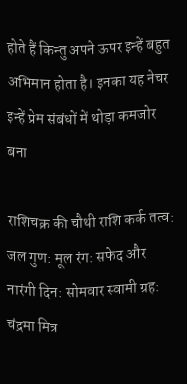होते हैं किन्‍तु अपने ऊपर इन्‍हें बहुत अभिमान होता है। इनका यह नेचर इन्‍हें प्रेम संबंधों में थोड़ा कमजोर बना

राशिचक्र की चौथी राशि कर्क तत्‍व: जल गुण: मूल रंग: सफेद और नारंगी दिन: सोमवार स्‍वामी ग्रह: चंद्रमा मित्र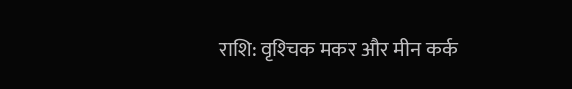राशि: वृश्‍चिक मकर और मीन कर्क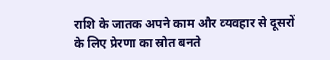राशि के जातक अपने काम और व्‍यवहार से दूसरों के लिए प्रेरणा का स्रोत बनते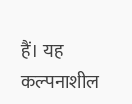हैं। यह कल्‍पनाशील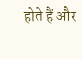होते हैं और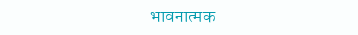भावनात्‍मक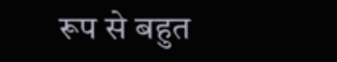रूप से बहुत